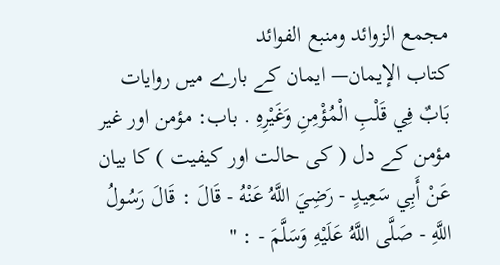مجمع الزوائد ومنبع الفوائد
كتاب الإيمان— ایمان کے بارے میں روایات
بَابٌ فِي قَلْبِ الْمُؤْمِنِ وَغَيْرِهِ . باب: مؤمن اور غیر مؤمن کے دل ( کی حالت اور کیفیت ) کا بیان
عَنْ أَبِي سَعِيدٍ - رَضِيَ اللَّهُ عَنْهُ - قَالَ : قَالَ رَسُولُ اللَّهِ - صَلَّى اللَّهُ عَلَيْهِ وَسَلَّمَ - : "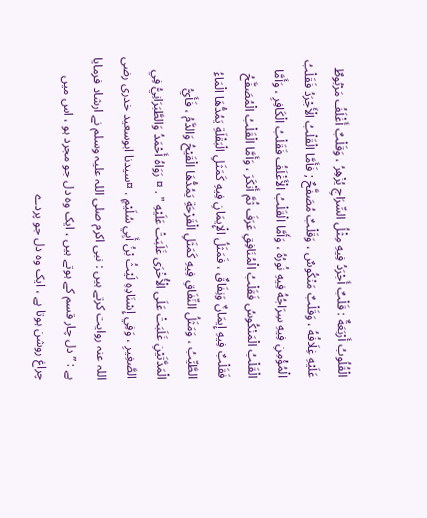الْقُلُوبُ أَرْبَعَةٌ : قَلْبٌ أَجْرَدُ فِيهِ مِثْلُ السِّرَاجِ يُزْهِرُ ، وَقَلْبٌ أَغْلَفُ مَرْبُوطٌ عَلَيْهِ غِلَافُهُ ، وَقَلْبٌ مَنْكُوسٌ ، وَقَلْبٌ مُصَفَّحٌ ; فَأَمَّا الْقَلْبُ الْأَجْرَدُ فَقَلْبُ الْمُؤْمِنِ فِيهِ سِرَاجُهُ فِيهِ نُورُهُ ، وَأَمَّا الْقَلْبُ الْأَغْلَفُ فَقَلْبُ الْكَافِرِ ، وَأَمَّا الْقَلْبُ الْمَنْكُوسُ فَقَلْبُ الْمُنَافِقِ عَرَفَ ثُمَّ أَنْكَرَ ، وَأَمَّا الْقَلْبُ الْمُصَفَّحُ فَقَلْبٌ فِيهِ إِيمَانٌ وَنِفَاقٌ ، فَمَثَلُ الْإِيمَانِ فِيهِ كَمَثَلِ الْبَقْلَةِ يَمُدُّهَا الْمَاءُ الطَّيِّبُ ، وَمَثَلُ النِّفَاقِ فِيهِ كَمَثَلِ الْقَرْحَةِ يَمُدُّهَا الْقَيْحُ وَالدَّمُ ، فَأَيُّ الْمَدَّتَيْنِ غَلَبَتْ عَلَى الْأُخْرَى غَلَبَتْ عَلَيْهِ " . ¤ رَوَاهُ أَحْمَدُ وَالطَّبَرَانِيُّ فِي الصَّغِيرِ ، وَفِي إِسْنَادِهِ لَيْثُ بْنُ أَبِي سُلَيْمٍ . ¤سیدنا ابوسعید خدری رضی اللہ عنہ روایت کرتے ہیں : نبی اکرم صلی اللہ علیہ وسلم نے ارشاد فرمایا ہے : ” دل چار قسم کے ہوتے ہیں ، ایک وہ دل جو مجرد ہو ، اس میں چراغ روشن ہوتا ہے ، ایک وہ دل جو پردے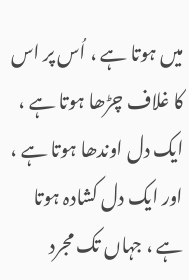میں ہوتا ہے ، اُس پر اس کا غلاف چڑھا ہوتا ہے ، ایک دل اوندھا ہوتا ہے ، اور ایک دل کشادہ ہوتا ہے ، جہاں تک مجرد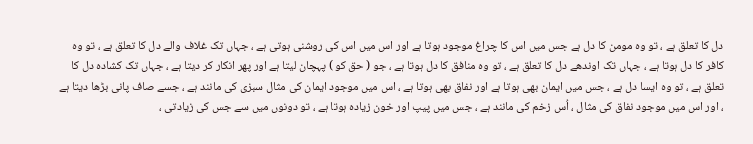دل کا تعلق ہے ، تو وہ مومن کا دل ہے جس میں اس کا چراغ موجود ہوتا ہے اور اس میں اس کی روشنی ہوتی ہے ، جہاں تک غلاف والے دل کا تعلق ہے ، تو وہ کافر کا دل ہوتا ہے ، جہاں تک اوندھے دل کا تعلق ہے ، تو وہ منافق کا دل ہوتا ہے ، جو ( حق کو ) پہچان لیتا ہے اور پھر انکار کر دیتا ہے ، جہاں تک کشادہ دل کا تعلق ہے ، تو وہ ایسا دل ہے ، جس میں ایمان بھی ہوتا ہے اور نفاق بھی ہوتا ہے ، اس میں موجود ایمان کی مثال سبزی کی مانند ہے ، جسے صاف پانی بڑھا دیتا ہے ، اور اس میں موجود نفاق کی مثال ، اُس زخم کی مانند ہے ، جس میں پیپ اور خون زیادہ ہوتا ہے ، تو دونوں میں سے جس کی زیادتی ،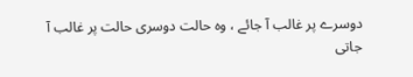دوسرے پر غالب آ جائے ، وہ حالت دوسری حالت پر غالب آ جاتی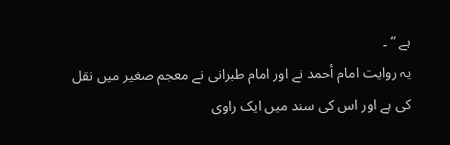ہے “ ۔
یہ روایت امام أحمد نے اور امام طبرانی نے معجم صغیر میں نقل کی ہے اور اس کی سند میں ایک راوی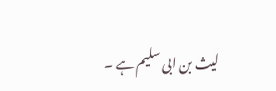لیث بن ابی سلیم ہے ۔